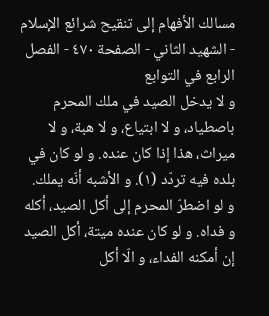مسالك الأفهام إلى تنقيح شرائع الإسلام - الشهيد الثاني - الصفحة ٤٧٠ - الفصل الرابع في التوابع
و لا يدخل الصيد في ملك المحرم باصطياد، و لا ابتياع، و لا هبة، و لا ميراث، هذا إذا كان عنده. و لو كان في بلده فيه تردّد (١). و الأشبه أنّه يملك.
و لو اضطرّ المحرم إلى أكل الصيد، أكله و فداه. و لو كان عنده ميتة، أكل الصيد إن أمكنه الفداء، و الّا أكل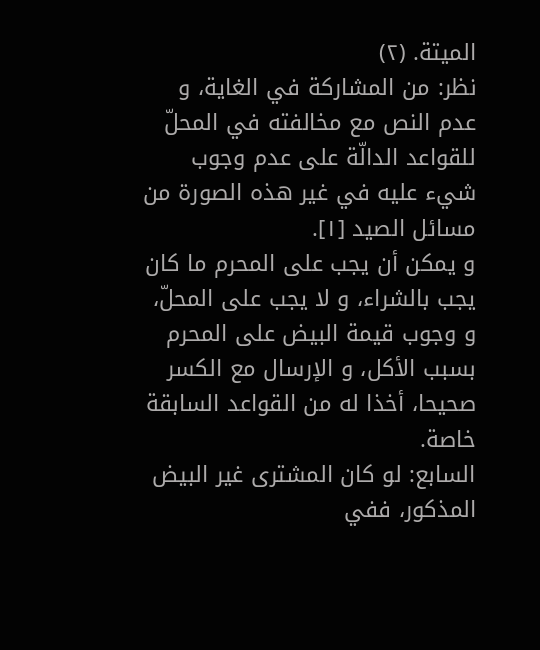الميتة. (٢)
نظر: من المشاركة في الغاية، و عدم النص مع مخالفته في المحلّ للقواعد الدالّة على عدم وجوب شيء عليه في غير هذه الصورة من مسائل الصيد [١].
و يمكن أن يجب على المحرم ما كان يجب بالشراء، و لا يجب على المحلّ، و وجوب قيمة البيض على المحرم بسبب الأكل، و الإرسال مع الكسر صحيحا، أخذا له من القواعد السابقة خاصة.
السابع: لو كان المشترى غير البيض المذكور، ففي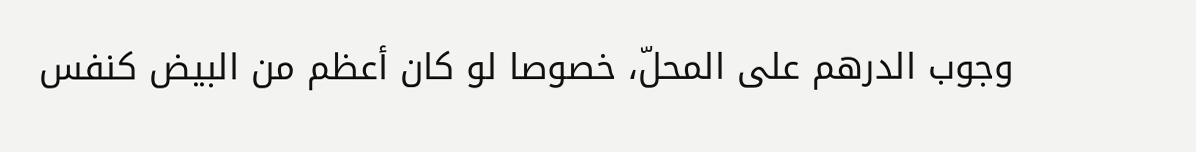وجوب الدرهم على المحلّ، خصوصا لو كان أعظم من البيض كنفس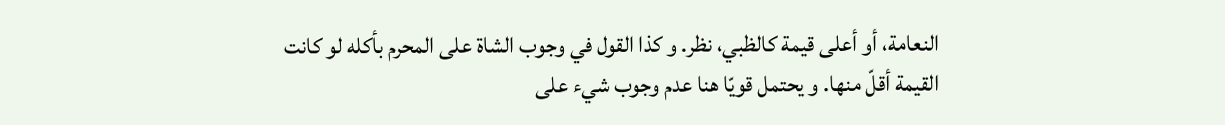النعامة، أو أعلى قيمة كالظبي، نظر. و كذا القول في وجوب الشاة على المحرم بأكله لو كانت القيمة أقلّ منها. و يحتمل قويّا هنا عدم وجوب شيء على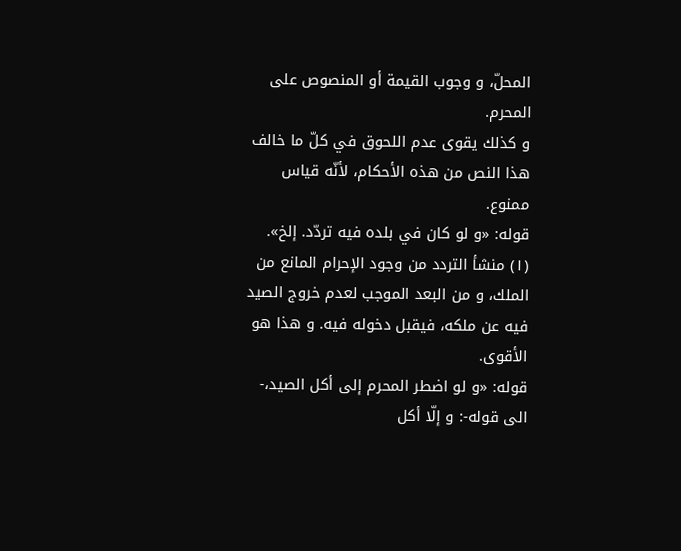المحلّ، و وجوب القيمة أو المنصوص على المحرم.
و كذلك يقوى عدم اللحوق في كلّ ما خالف هذا النص من هذه الأحكام، لأنّه قياس ممنوع.
قوله: «و لو كان في بلده فيه تردّد. إلخ».
(١) منشأ التردد من وجود الإحرام المانع من الملك، و من البعد الموجب لعدم خروج الصيد فيه عن ملكه، فيقبل دخوله فيه. و هذا هو الأقوى.
قوله: «و لو اضطر المحرم إلى أكل الصيد،- الى قوله-: و إلّا أكل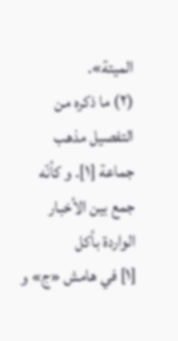الميتة».
(٢) ما ذكره من التفصيل مذهب جماعة [١]. و كأنّه جمع بين الأخبار الواردة بأكل
[١] في هامش «ج» و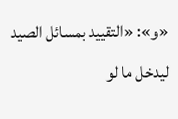«و»: «التقييد بمسائل الصيد ليدخل ما لو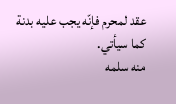عقد لمحرم فإنّه يجب عليه بدنة كما سيأتي.
منه سلمه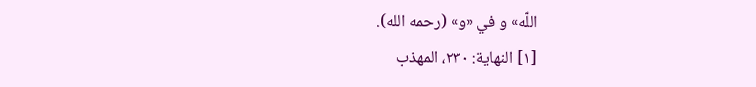اللّه» و في «و» (رحمه الله).
[١] النهاية: ٢٣٠، المهذب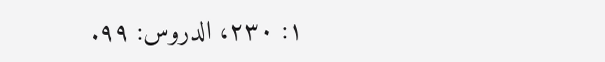١: ٢٣٠، الدروس: ٩٩.